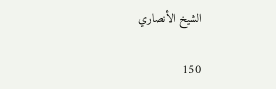الشيخ الأنصاري

150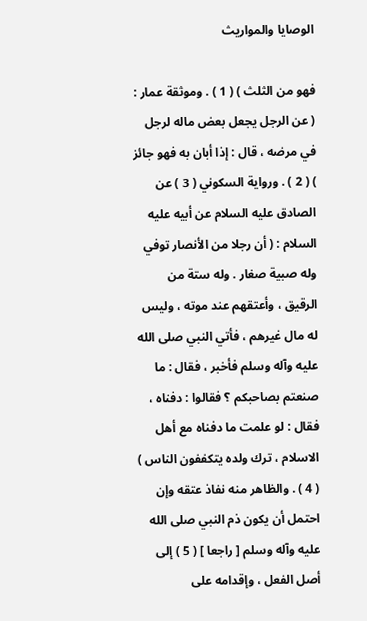الوصايا والمواريث

فهو من الثلث ) ( 1 ) . وموثقة عمار : ( عن الرجل يجعل بعض ماله لرجل في مرضه ، قال : إذا أبان به فهو جائز ) ( 2 ) . ورواية السكوني ( 3 ) عن الصادق عليه السلام عن أبيه عليه السلام : ( أن رجلا من الأنصار توفي وله صبية صغار . وله ستة من الرقيق ، وأعتقهم عند موته ، وليس له مال غيرهم ، فأتي النبي صلى الله عليه وآله وسلم فأخبر ، فقال : ما صنعتم بصاحبكم ؟ فقالوا : دفناه ، فقال : لو علمت ما دفناه مع أهل الاسلام ، ترك ولده يتكففون الناس ) ( 4 ) . والظاهر منه نفاذ عتقه وإن احتمل أن يكون ذم النبي صلى الله عليه وآله وسلم [ راجعا ] ( 5 ) إلى أصل الفعل ، وإقدامه على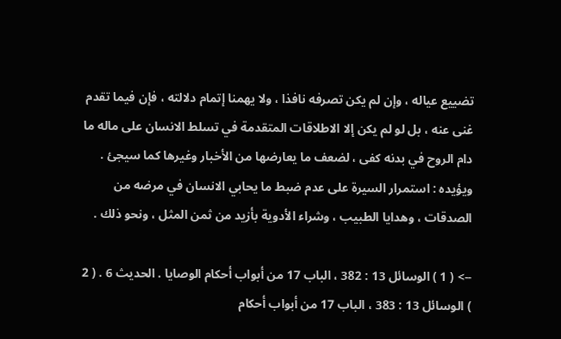تضييع عياله ، وإن لم يكن تصرفه نافذا ، ولا يهمنا إتمام دلالته ، فإن فيما تقدم غنى عنه ، بل لو لم يكن إلا الاطلاقات المتقدمة في تسلط الانسان على ماله ما دام الروح في بدنه كفى ، لضعف ما يعارضها من الأخبار وغيرها كما سيجئ . ويؤيده : استمرار السيرة على عدم ضبط ما يحابي الانسان في مرضه من الصدقات ، وهدايا الطبيب ، وشراء الأدوية بأزيد من ثمن المثل ، ونحو ذلك .

--> ( 1 ) الوسائل 13 : 382 ، الباب 17 من أبواب أحكام الوصايا . الحديث 6 . ( 2 ) الوسائل 13 : 383 ، الباب 17 من أبواب أحكام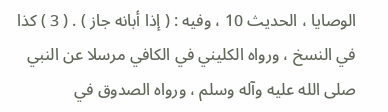الوصايا ، الحديث 10 ، وفيه : ( إذا أبانه جاز ) . ( 3 ) كذا في النسخ ، ورواه الكليني في الكافي مرسلا عن النبي صلى الله عليه وآله وسلم ، ورواه الصدوق في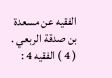الفقيه عن مسعدة بن صدقة الربعي . ( 4 ) الفقيه 4 :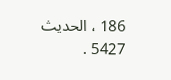186 ، الحديث 5427 .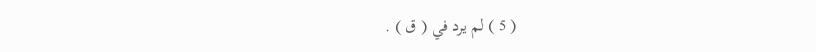( 5 ) لم يرد في ( ق ) .